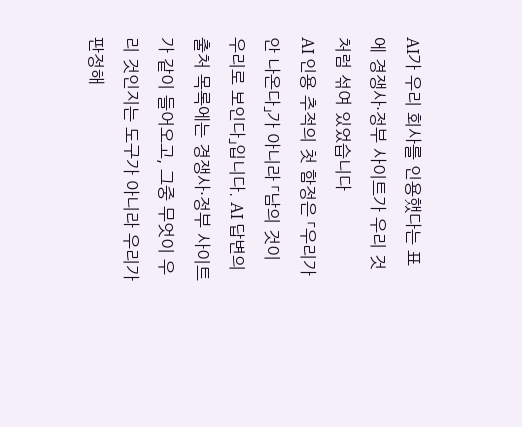AI가 우리 회사를 인용했다는 표에 경쟁사·정부 사이트가 우리 것처럼 섞여 있었습니다
AI 인용 추적의 첫 함정은 「우리가 안 나온다」가 아니라 「남의 것이 우리로 보인다」입니다. AI 답변의 출처 목록에는 경쟁사·정부 사이트가 같이 들어오고, 그중 무엇이 우리 것인지는 도구가 아니라 우리가 판정해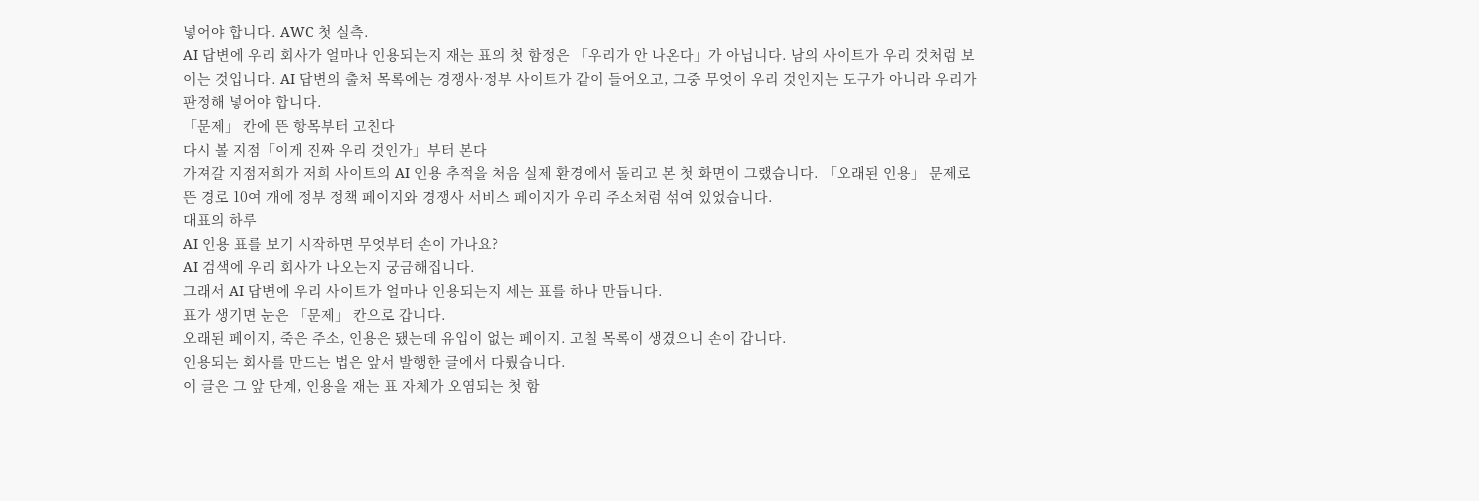넣어야 합니다. AWC 첫 실측.
AI 답변에 우리 회사가 얼마나 인용되는지 재는 표의 첫 함정은 「우리가 안 나온다」가 아닙니다. 남의 사이트가 우리 것처럼 보이는 것입니다. AI 답변의 출처 목록에는 경쟁사·정부 사이트가 같이 들어오고, 그중 무엇이 우리 것인지는 도구가 아니라 우리가 판정해 넣어야 합니다.
「문제」 칸에 뜬 항목부터 고친다
다시 볼 지점「이게 진짜 우리 것인가」부터 본다
가져갈 지점저희가 저희 사이트의 AI 인용 추적을 처음 실제 환경에서 돌리고 본 첫 화면이 그랬습니다. 「오래된 인용」 문제로 뜬 경로 10여 개에 정부 정책 페이지와 경쟁사 서비스 페이지가 우리 주소처럼 섞여 있었습니다.
대표의 하루
AI 인용 표를 보기 시작하면 무엇부터 손이 가나요?
AI 검색에 우리 회사가 나오는지 궁금해집니다.
그래서 AI 답변에 우리 사이트가 얼마나 인용되는지 세는 표를 하나 만듭니다.
표가 생기면 눈은 「문제」 칸으로 갑니다.
오래된 페이지, 죽은 주소, 인용은 됐는데 유입이 없는 페이지. 고칠 목록이 생겼으니 손이 갑니다.
인용되는 회사를 만드는 법은 앞서 발행한 글에서 다뤘습니다.
이 글은 그 앞 단계, 인용을 재는 표 자체가 오염되는 첫 함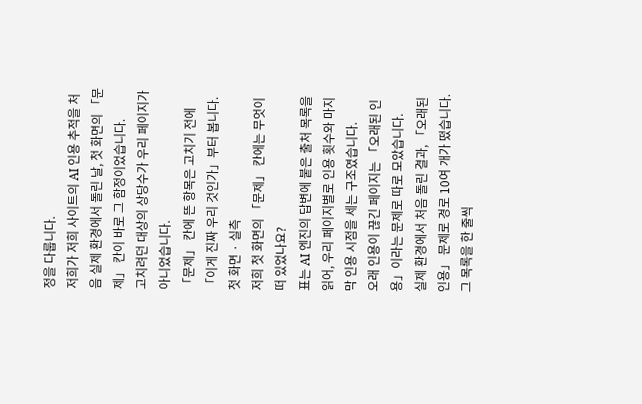정을 다룹니다.
저희가 저희 사이트의 AI 인용 추적을 처음 실제 환경에서 돌린 날, 첫 화면의 「문제」 칸이 바로 그 함정이었습니다.
고치려던 대상의 상당수가 우리 페이지가 아니었습니다.
「문제」 칸에 뜬 항목은 고치기 전에 「이게 진짜 우리 것인가」부터 봅니다.
첫 화면 · 실측
저희 첫 화면의 「문제」 칸에는 무엇이 떠 있었나요?
표는 AI 엔진의 답변에 붙은 출처 목록을 읽어, 우리 페이지별로 인용 횟수와 마지막 인용 시점을 세는 구조였습니다.
오래 인용이 끊긴 페이지는 「오래된 인용」이라는 문제로 따로 모았습니다.
실제 환경에서 처음 돌린 결과, 「오래된 인용」 문제로 경로 10여 개가 떴습니다.
그 목록을 한 줄씩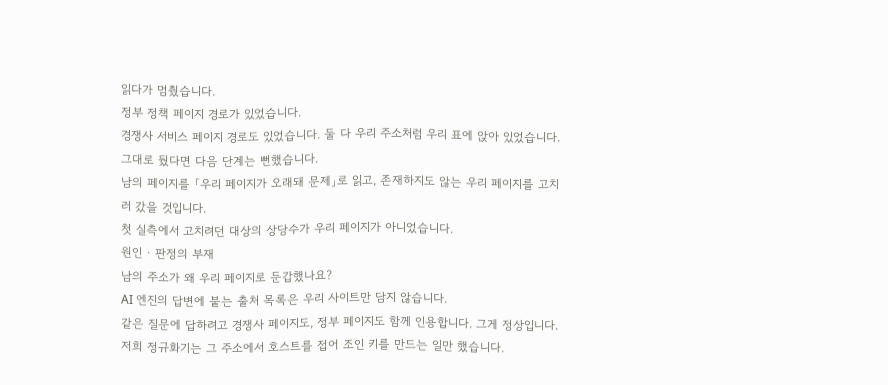읽다가 멈췄습니다.
정부 정책 페이지 경로가 있었습니다.
경쟁사 서비스 페이지 경로도 있었습니다. 둘 다 우리 주소처럼 우리 표에 앉아 있었습니다.
그대로 뒀다면 다음 단계는 뻔했습니다.
남의 페이지를 「우리 페이지가 오래돼 문제」로 읽고, 존재하지도 않는 우리 페이지를 고치러 갔을 것입니다.
첫 실측에서 고치려던 대상의 상당수가 우리 페이지가 아니었습니다.
원인 · 판정의 부재
남의 주소가 왜 우리 페이지로 둔갑했나요?
AI 엔진의 답변에 붙는 출처 목록은 우리 사이트만 담지 않습니다.
같은 질문에 답하려고 경쟁사 페이지도, 정부 페이지도 함께 인용합니다. 그게 정상입니다.
저희 정규화기는 그 주소에서 호스트를 접어 조인 키를 만드는 일만 했습니다.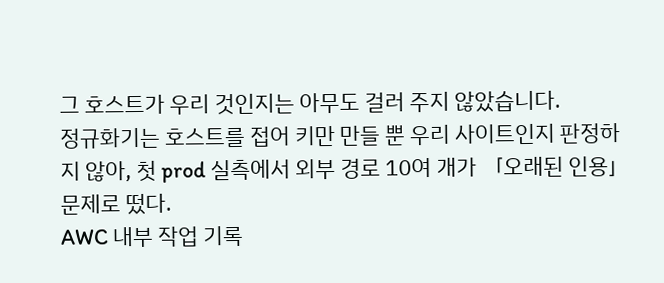그 호스트가 우리 것인지는 아무도 걸러 주지 않았습니다.
정규화기는 호스트를 접어 키만 만들 뿐 우리 사이트인지 판정하지 않아, 첫 prod 실측에서 외부 경로 10여 개가 「오래된 인용」 문제로 떴다.
AWC 내부 작업 기록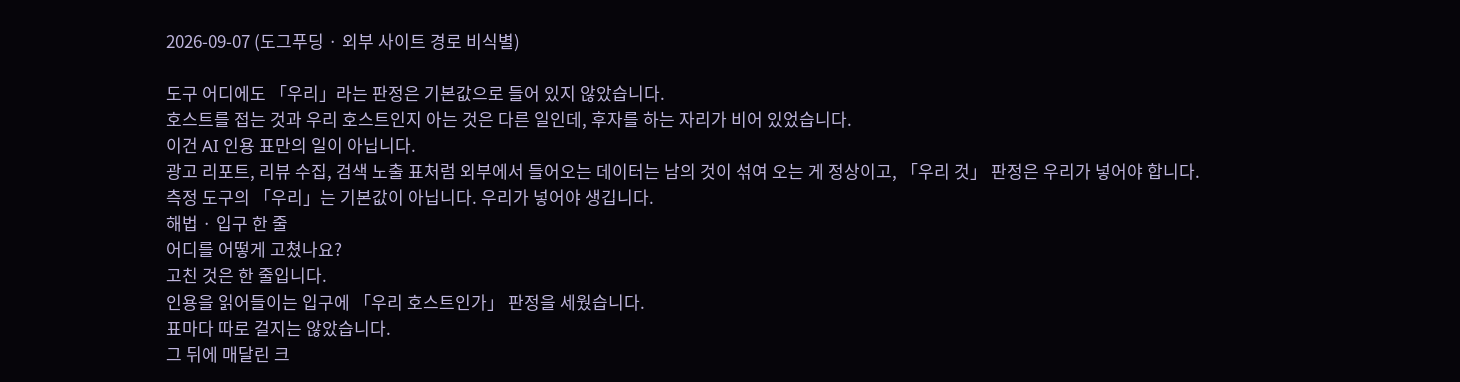2026-09-07 (도그푸딩 · 외부 사이트 경로 비식별)

도구 어디에도 「우리」라는 판정은 기본값으로 들어 있지 않았습니다.
호스트를 접는 것과 우리 호스트인지 아는 것은 다른 일인데, 후자를 하는 자리가 비어 있었습니다.
이건 AI 인용 표만의 일이 아닙니다.
광고 리포트, 리뷰 수집, 검색 노출 표처럼 외부에서 들어오는 데이터는 남의 것이 섞여 오는 게 정상이고, 「우리 것」 판정은 우리가 넣어야 합니다.
측정 도구의 「우리」는 기본값이 아닙니다. 우리가 넣어야 생깁니다.
해법 · 입구 한 줄
어디를 어떻게 고쳤나요?
고친 것은 한 줄입니다.
인용을 읽어들이는 입구에 「우리 호스트인가」 판정을 세웠습니다.
표마다 따로 걸지는 않았습니다.
그 뒤에 매달린 크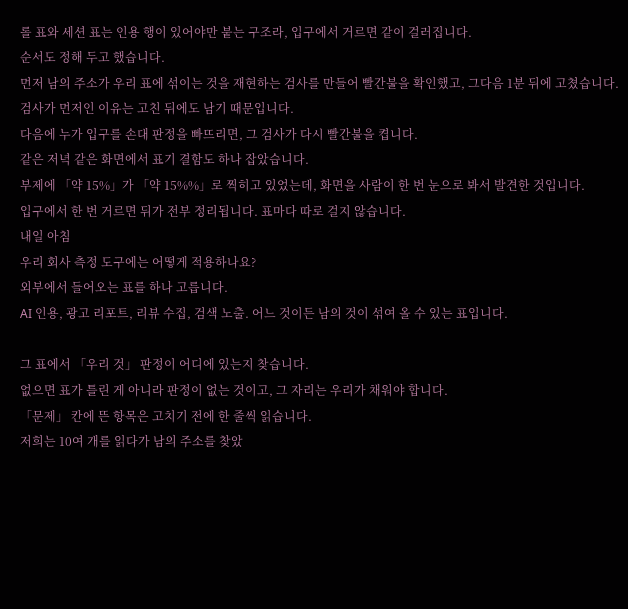롤 표와 세션 표는 인용 행이 있어야만 붙는 구조라, 입구에서 거르면 같이 걸러집니다.
순서도 정해 두고 했습니다.
먼저 남의 주소가 우리 표에 섞이는 것을 재현하는 검사를 만들어 빨간불을 확인했고, 그다음 1분 뒤에 고쳤습니다.
검사가 먼저인 이유는 고친 뒤에도 남기 때문입니다.
다음에 누가 입구를 손대 판정을 빠뜨리면, 그 검사가 다시 빨간불을 켭니다.
같은 저녁 같은 화면에서 표기 결함도 하나 잡았습니다.
부제에 「약 15%」가 「약 15%%」로 찍히고 있었는데, 화면을 사람이 한 번 눈으로 봐서 발견한 것입니다.
입구에서 한 번 거르면 뒤가 전부 정리됩니다. 표마다 따로 걸지 않습니다.
내일 아침
우리 회사 측정 도구에는 어떻게 적용하나요?
외부에서 들어오는 표를 하나 고릅니다.
AI 인용, 광고 리포트, 리뷰 수집, 검색 노출. 어느 것이든 남의 것이 섞여 올 수 있는 표입니다.

그 표에서 「우리 것」 판정이 어디에 있는지 찾습니다.
없으면 표가 틀린 게 아니라 판정이 없는 것이고, 그 자리는 우리가 채워야 합니다.
「문제」 칸에 뜬 항목은 고치기 전에 한 줄씩 읽습니다.
저희는 10여 개를 읽다가 남의 주소를 찾았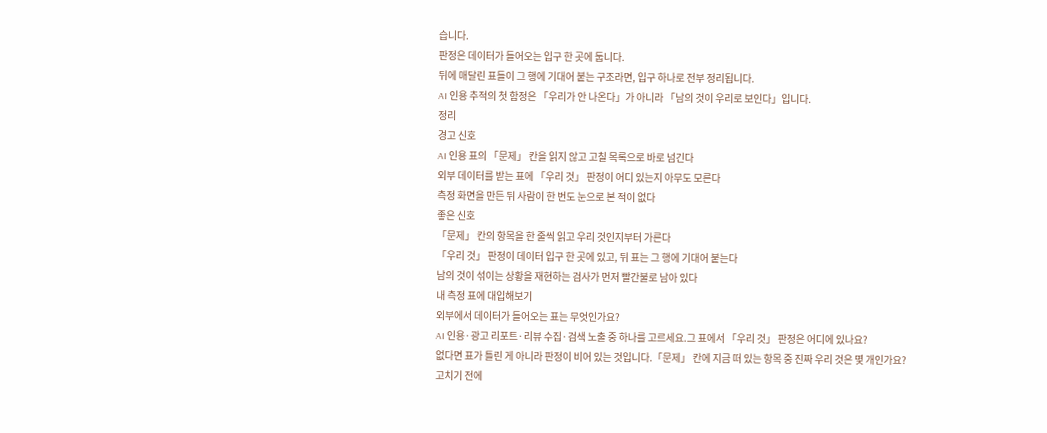습니다.
판정은 데이터가 들어오는 입구 한 곳에 둡니다.
뒤에 매달린 표들이 그 행에 기대어 붙는 구조라면, 입구 하나로 전부 정리됩니다.
AI 인용 추적의 첫 함정은 「우리가 안 나온다」가 아니라 「남의 것이 우리로 보인다」입니다.
정리
경고 신호
AI 인용 표의 「문제」 칸을 읽지 않고 고칠 목록으로 바로 넘긴다
외부 데이터를 받는 표에 「우리 것」 판정이 어디 있는지 아무도 모른다
측정 화면을 만든 뒤 사람이 한 번도 눈으로 본 적이 없다
좋은 신호
「문제」 칸의 항목을 한 줄씩 읽고 우리 것인지부터 가른다
「우리 것」 판정이 데이터 입구 한 곳에 있고, 뒤 표는 그 행에 기대어 붙는다
남의 것이 섞이는 상황을 재현하는 검사가 먼저 빨간불로 남아 있다
내 측정 표에 대입해보기
외부에서 데이터가 들어오는 표는 무엇인가요?
AI 인용·광고 리포트·리뷰 수집·검색 노출 중 하나를 고르세요.그 표에서 「우리 것」 판정은 어디에 있나요?
없다면 표가 틀린 게 아니라 판정이 비어 있는 것입니다.「문제」 칸에 지금 떠 있는 항목 중 진짜 우리 것은 몇 개인가요?
고치기 전에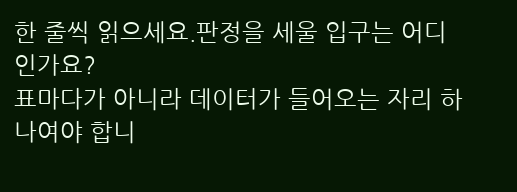한 줄씩 읽으세요.판정을 세울 입구는 어디인가요?
표마다가 아니라 데이터가 들어오는 자리 하나여야 합니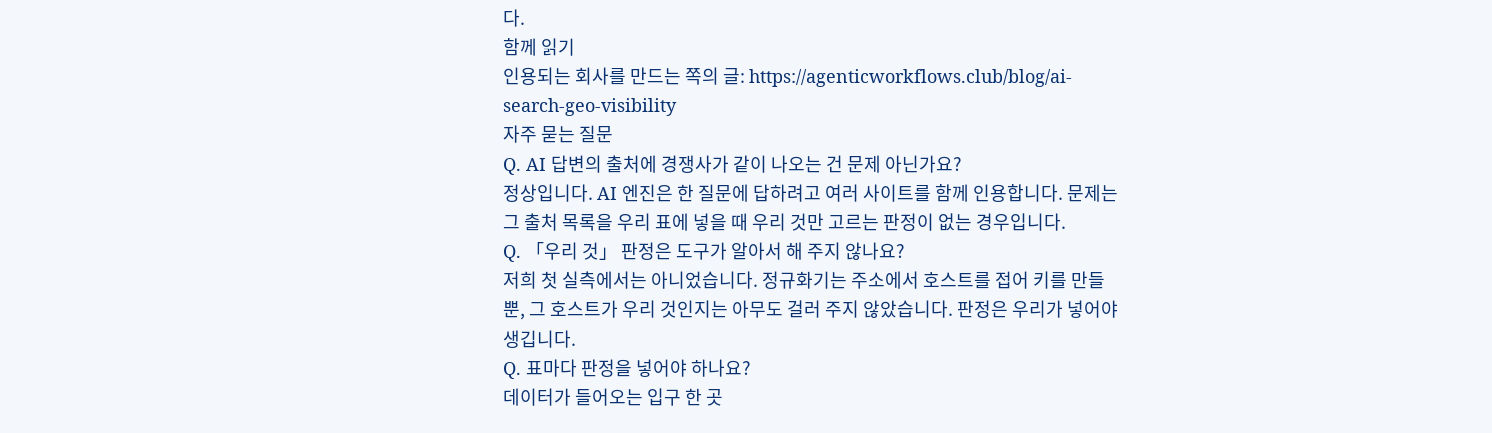다.
함께 읽기
인용되는 회사를 만드는 쪽의 글: https://agenticworkflows.club/blog/ai-search-geo-visibility
자주 묻는 질문
Q. AI 답변의 출처에 경쟁사가 같이 나오는 건 문제 아닌가요?
정상입니다. AI 엔진은 한 질문에 답하려고 여러 사이트를 함께 인용합니다. 문제는 그 출처 목록을 우리 표에 넣을 때 우리 것만 고르는 판정이 없는 경우입니다.
Q. 「우리 것」 판정은 도구가 알아서 해 주지 않나요?
저희 첫 실측에서는 아니었습니다. 정규화기는 주소에서 호스트를 접어 키를 만들 뿐, 그 호스트가 우리 것인지는 아무도 걸러 주지 않았습니다. 판정은 우리가 넣어야 생깁니다.
Q. 표마다 판정을 넣어야 하나요?
데이터가 들어오는 입구 한 곳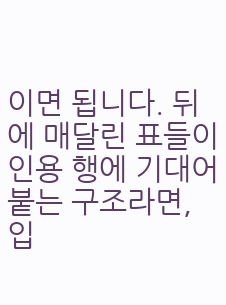이면 됩니다. 뒤에 매달린 표들이 인용 행에 기대어 붙는 구조라면, 입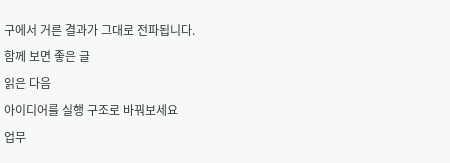구에서 거른 결과가 그대로 전파됩니다.
함께 보면 좋은 글
읽은 다음
아이디어를 실행 구조로 바꿔보세요
업무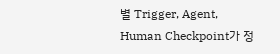별 Trigger, Agent, Human Checkpoint가 정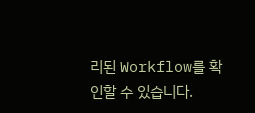리된 Workflow를 확인할 수 있습니다.